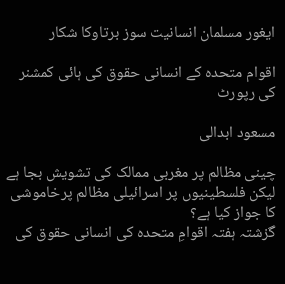ایغور مسلمان انسانیت سوز برتاوکا شکار

اقوام متحدہ کے انسانی حقوق کی ہائی کمشنر کی رپورٹ

مسعود ابدالی

چینی مظالم پر مغربی ممالک کی تشویش بجا ہے لیکن فلسطینیوں پر اسرائیلی مظالم پرخاموشی کا جواز کیا ہے؟
گزشتہ ہفتہ اقوامِ متحدہ کی انسانی حقوق کی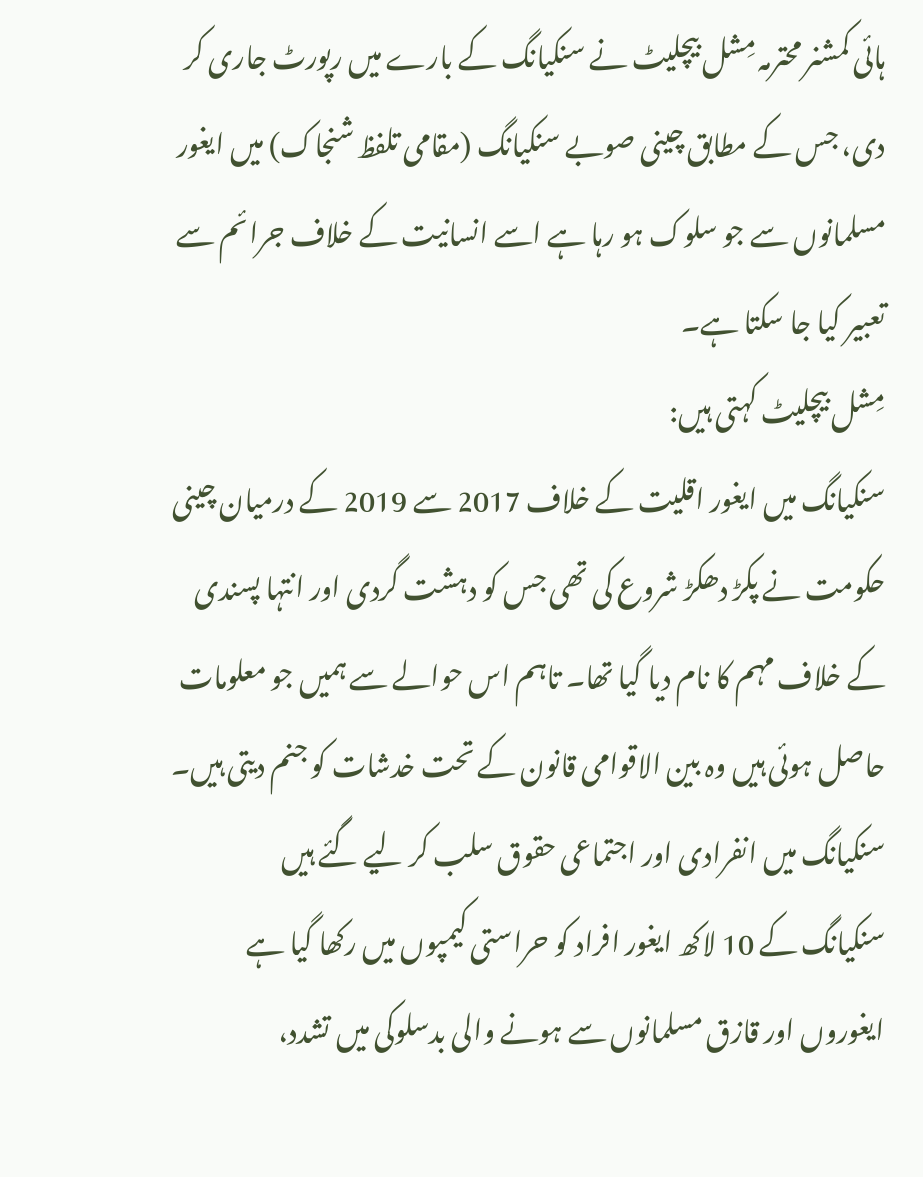ہائی کمشنر محترمہ مِشل بیچلیٹ نے سنکیانگ کے بارے میں رپورٹ جاری کر دی، جس کے مطابق چینی صوبے سنکیانگ (مقامی تلفظ شنجاک) میں ایغور مسلمانوں سے جو سلوک ہو رہا ہے اسے انسانیت کے خلاف جرائم سے تعبیر کیا جا سکتا ہے۔
مِشل بیچلیٹ کہتی ہیں:
سنکیانگ میں ایغور اقلیت کے خلاف 2017 سے 2019 کے درمیان چینی حکومت نے پکڑ دھکڑ شروع کی تھی جس کو دہشت گردی اور انتہا پسندی کے خلاف مہم کا نام دیا گیا تھا۔ تاہم اس حوالے سے ہمیں جو معلومات حاصل ہوئی ہیں وہ بین الاقوامی قانون کے تحت خدشات کو جنم دیتی ہیں۔
سنکیانگ میں انفرادی اور اجتماعی حقوق سلب کر لیے گئے ہیں
سنکیانگ کے 10 لاکھ ایغور افراد کو حراستی کیمپوں میں رکھا گیا ہے
ایغوروں اور قازق مسلمانوں سے ہونے والی بدسلوکی میں تشدد،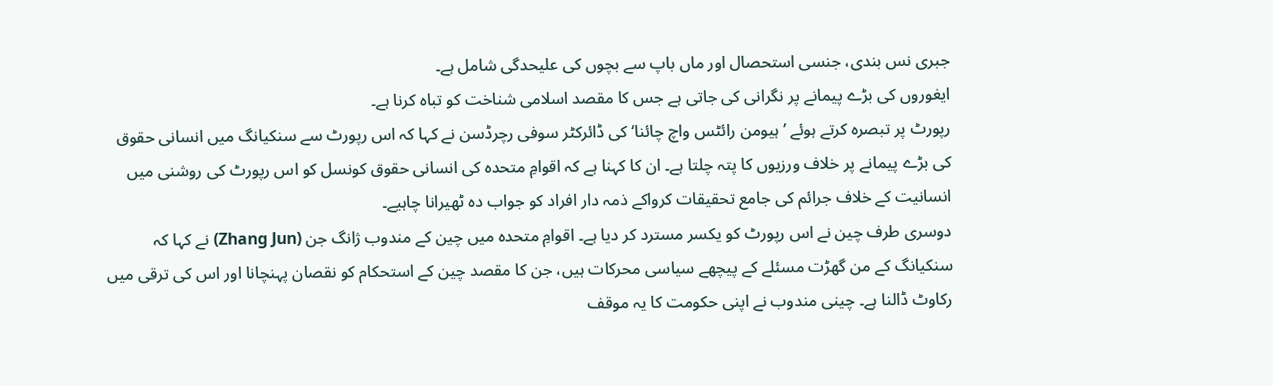جبری نس بندی، جنسی استحصال اور ماں باپ سے بچوں کی علیحدگی شامل ہے۔
ایغوروں کی بڑے پیمانے پر نگرانی کی جاتی ہے جس کا مقصد اسلامی شناخت کو تباہ کرنا ہے۔
رپورٹ پر تبصرہ کرتے ہوئے ’ہیومن رائٹس واچ چائنا‘ کی ڈائرکٹر سوفی رچرڈسن نے کہا کہ اس رپورٹ سے سنکیانگ میں انسانی حقوق کی بڑے پیمانے پر خلاف ورزیوں کا پتہ چلتا ہے۔ ان کا کہنا ہے کہ اقوامِ متحدہ کی انسانی حقوق کونسل کو اس رپورٹ کی روشنی میں انسانیت کے خلاف جرائم کی جامع تحقیقات کرواکے ذمہ دار افراد کو جواب دہ ٹھیرانا چاہیے۔
دوسری طرف چین نے اس رپورٹ کو یکسر مسترد کر دیا ہے۔ اقوامِ متحدہ میں چین کے مندوب ژانگ جن (Zhang Jun) نے کہا کہ سنکیانگ کے من گھڑت مسئلے کے پیچھے سیاسی محرکات ہیں، جن کا مقصد چین کے استحکام کو نقصان پہنچانا اور اس کی ترقی میں رکاوٹ ڈالنا ہے۔ چینی مندوب نے اپنی حکومت کا یہ موقف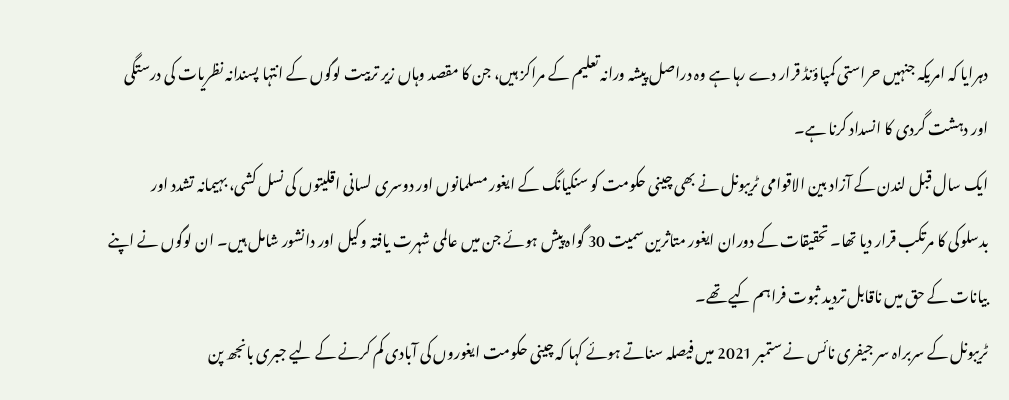دہرایا کہ امریکہ جنہیں حراستی کمپاؤنڈ قرار دے رہا ہے وہ دراصل پیشہ ورانہ تعلیم کے مراکز ہیں، جن کا مقصد وہاں زیر تربیت لوگوں کے انتہا پسندانہ نظریات کی درستگی اور دہشت گردی کا انسداد کرنا ہے۔
ایک سال قبل لندن کے آزاد بین الاقوامی ٹریبونل نے بھی چینی حکومت کو سنکیانگ کے ایغور مسلمانوں اور دوسری لسانی اقلیتوں کی نسل کشی، بہیمانہ تشدد اور بدسلوکی کا مرتکب قرار دیا تھا۔ تحقیقات کے دوران ایغور متاثرین سمیت 30 گواہ پیش ہوئے جن میں عالمی شہرت یافتہ وکیل اور دانشور شامل ہیں۔ ان لوگوں نے اپنے بیانات کے حق میں ناقابل تردید ثبوت فراہم کیے تھے۔
ٹریبونل کے سربراہ سر جیفری نائس نے ستمبر 2021 میں فیصلہ سناتے ہوئے کہا کہ چینی حکومت ایغوروں کی آبادی کم کرنے کے لیے جبری بانجھ پن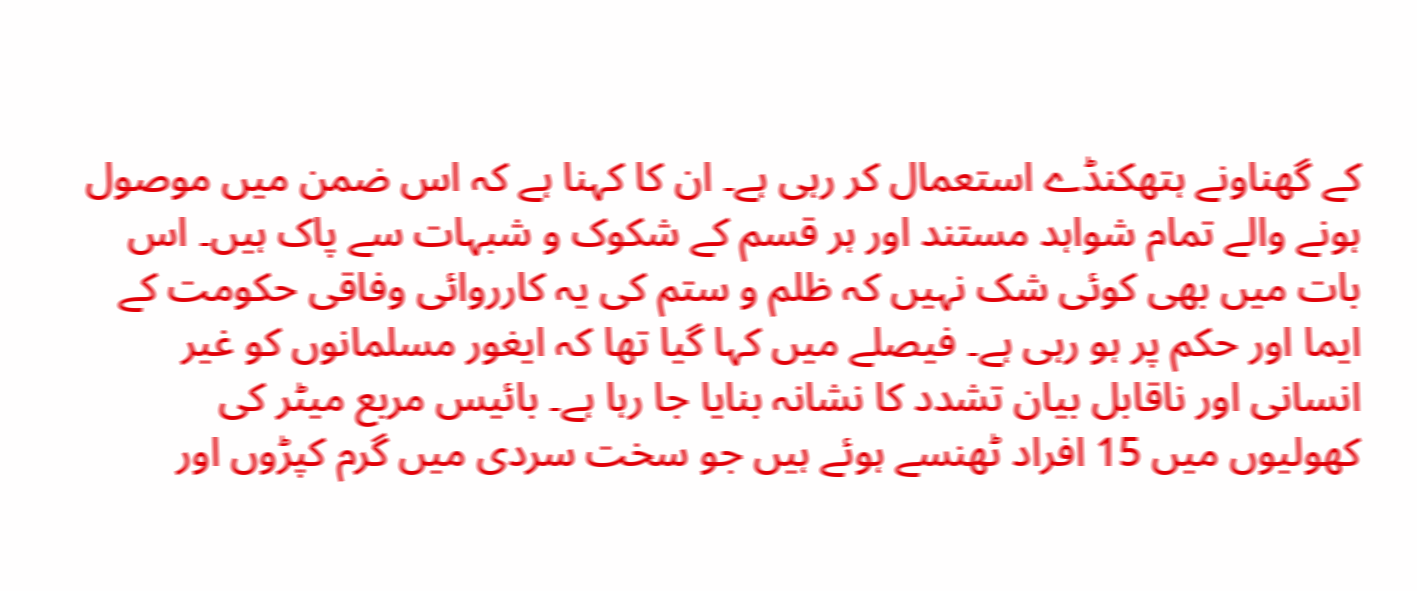کے گھناونے ہتھکنڈے استعمال کر رہی ہے۔ ان کا کہنا ہے کہ اس ضمن میں موصول ہونے والے تمام شواہد مستند اور ہر قسم کے شکوک و شبہات سے پاک ہیں۔ اس بات میں بھی کوئی شک نہیں کہ ظلم و ستم کی یہ کارروائی وفاقی حکومت کے ایما اور حکم پر ہو رہی ہے۔ فیصلے میں کہا گیا تھا کہ ایغور مسلمانوں کو غیر انسانی اور ناقابل بیان تشدد کا نشانہ بنایا جا رہا ہے۔ بائیس مربع میٹر کی کھولیوں میں 15 افراد ٹھنسے ہوئے ہیں جو سخت سردی میں گرم کپڑوں اور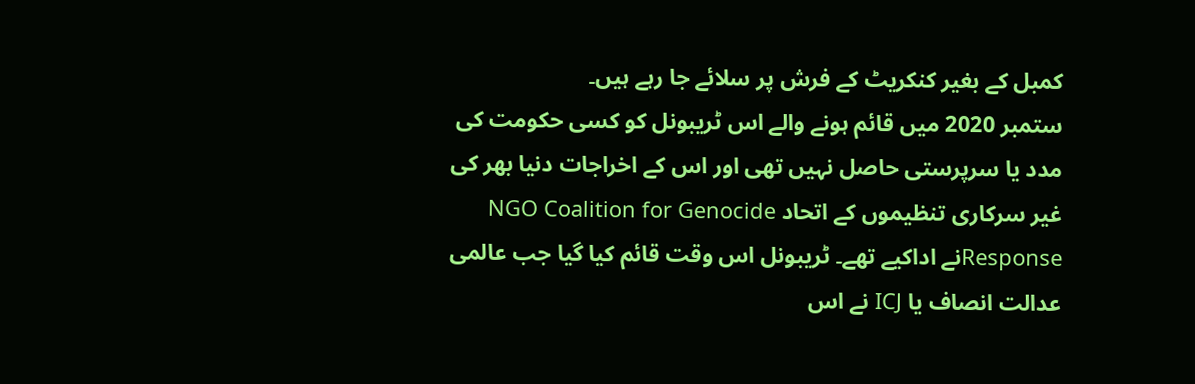کمبل کے بغیر کنکریٹ کے فرش پر سلائے جا رہے ہیں۔
ستمبر 2020 میں قائم ہونے والے اس ٹریبونل کو کسی حکومت کی مدد یا سرپرستی حاصل نہیں تھی اور اس کے اخراجات دنیا بھر کی غیر سرکاری تنظیموں کے اتحاد NGO Coalition for Genocide Responseنے اداکیے تھے۔ ٹریبونل اس وقت قائم کیا گیا جب عالمی عدالت انصاف یا ICJ نے اس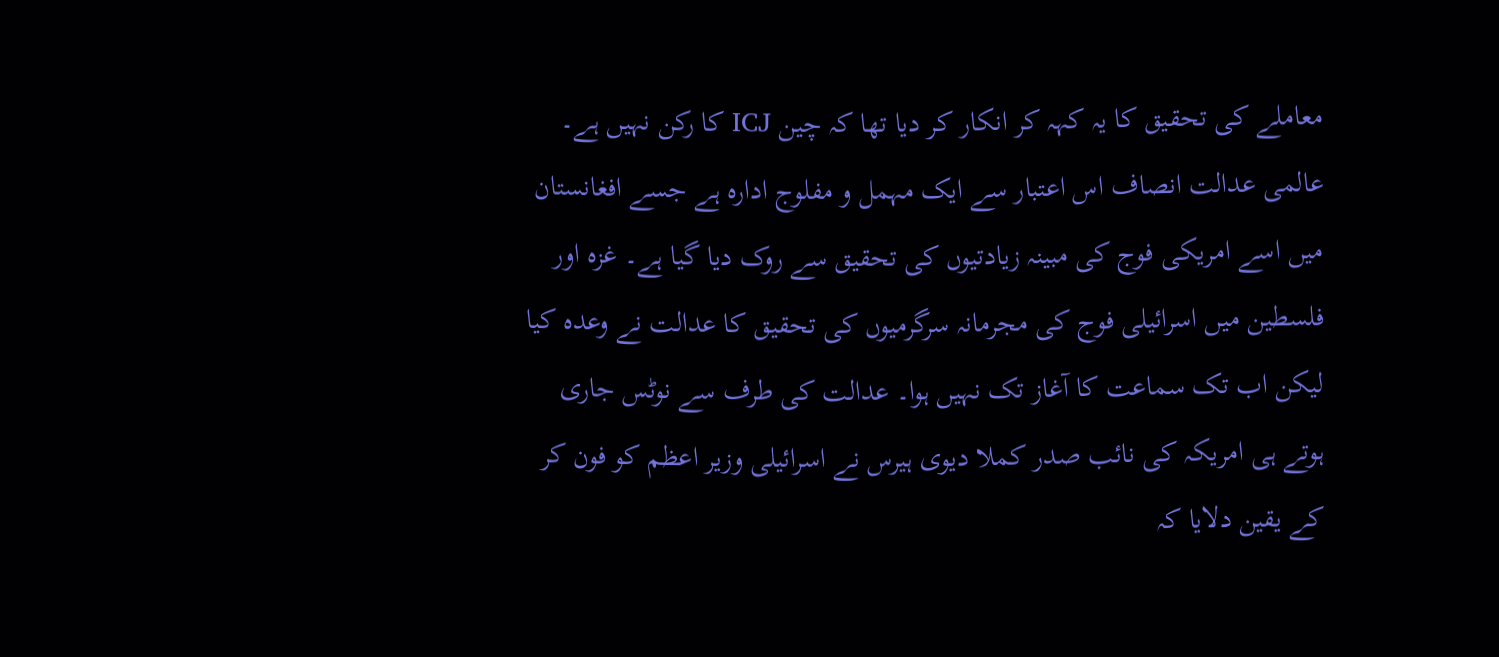معاملے کی تحقیق کا یہ کہہ کر انکار کر دیا تھا کہ چین ICJ کا رکن نہیں ہے۔ عالمی عدالت انصاف اس اعتبار سے ایک مہمل و مفلوج ادارہ ہے جسے افغانستان میں اسے امریکی فوج کی مبینہ زیادتیوں کی تحقیق سے روک دیا گیا ہے۔ غزہ اور فلسطین میں اسرائیلی فوج کی مجرمانہ سرگرمیوں کی تحقیق کا عدالت نے وعدہ کیا لیکن اب تک سماعت کا آغاز تک نہیں ہوا۔ عدالت کی طرف سے نوٹس جاری ہوتے ہی امریکہ کی نائب صدر کملا دیوی ہیرس نے اسرائیلی وزیر اعظم کو فون کر کے یقین دلایا کہ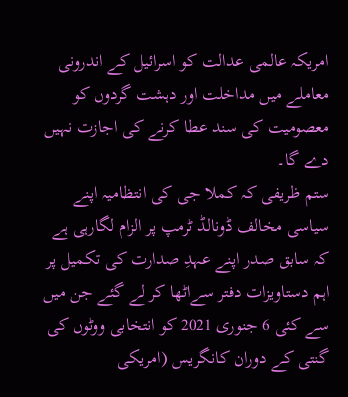امریکہ عالمی عدالت کو اسرائیل کے اندرونی معاملے میں مداخلت اور دہشت گردوں کو معصومیت کی سند عطا کرنے کی اجازت نہیں دے گا۔
ستم ظریفی کہ کملا جی کی انتظامیہ اپنے سیاسی مخالف ڈونالڈ ٹرمپ پر الزام لگارہی ہے کہ سابق صدر اپنے عہدِ صدارت کی تکمیل پر اہم دستاویزات دفتر سےاٹھا کر لے گئے جن میں سے کئی 6 جنوری 2021 کو انتخابی ووٹوں کی گنتی کے دوران کانگریس (امریکی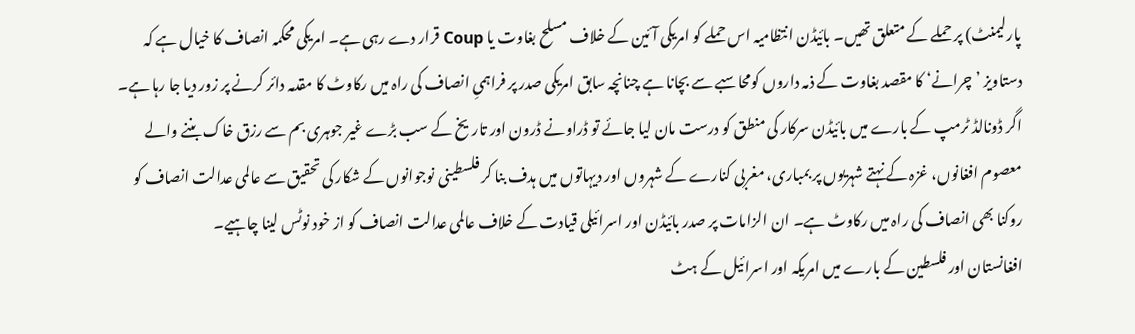پارلیمنٹ) پر حملے کے متعلق تھیں۔ بائیڈن انتظامیہ اس حملے کو امریکی آئین کے خلاف مسلح بغاوت یا Coup قرار دے رہی ہے۔ امریکی محکمہ انصاف کا خیال ہے کہ دستاویز ’چرانے‘ کا مقصد بغاوت کے ذمہ داروں کومحاسبے سے بچانا ہے چنانچہ سابق امریکی صدر پر فراہمیِ انصاف کی راہ میں رکاوٹ کا مقدمہ دائر کرنے پر زور دیا جا رہا ہے۔ اگر ڈونالڈ ٹرمپ کے بارے میں بائیڈن سرکار کی منطق کو درست مان لیا جائے تو ڈراونے ڈرون اور تاریخ کے سب بڑے غیر جوہری بم سے رزق خاک بننے والے معصوم افغانوں، غزہ کے نہتے شہریوں پر بمباری، مغربی کنارے کے شہروں اور دیہاتوں میں ہدف بنا کر فلسطینی نوجوانوں کے شکار کی تحقیق سے عالمی عدالت انصاف کو روکنا بھی انصاف کی راہ میں رکاوٹ ہے۔ ان الزامات پر صدر بائیڈن اور اسرائیلی قیادت کے خلاف عالمی عدالت انصاف کو از خود نوٹس لینا چاہیے۔
افغانستان اور فلسطین کے بارے میں امریکہ اور اسرائیل کے ہٹ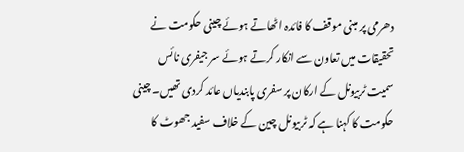دھرمی پر مبنی موقف کا فائدہ اٹھاتے ہوئے چینی حکومت نے تحقیقات میں تعاون سے انکار کرتے ہوئے سر جیفری نائس سمیت ٹربیونل کے ارکان پر سفری پابندیاں عائد کردی تھیں۔ چینی حکومت کا کہنا ہے کہ ٹربیونل چین کے خلاف سفید جھوٹ کا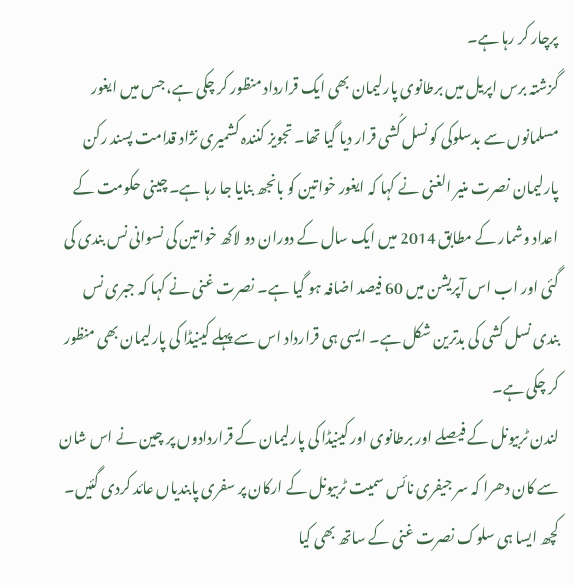پرچار کر رہا ہے۔
گزشتہ برس اپریل میں برطانوی پارلیمان بھی ایک قرارداد منظور کر چکی ہے، جس میں ایغور مسلمانوں سے بدسلوکی کو نسل کُشی قرار دیا گیا تھا۔ تجویز کنندہ کشمیری نژاد قدامت پسند رکن پارلیمان نصرت منیر الغنی نے کہا کہ ایغور خواتین کو بانجھ بنایا جا رہا ہے۔ چینی حکومت کے اعداد وشمار کے مطابق 2014 میں ایک سال کے دوران دو لاکھ خواتین کی نسوانی نس بندی کی گئی اور اب اس آپریشن میں 60 فیصد اضافہ ہو گیا ہے۔ نصرت غنی نے کہا کہ جبری نس بندی نسل کشی کی بدترین شکل ہے۔ ایسی ہی قرارداد اس سے پہلے کینیڈا کی پارلیمان بھی منظور کر چکی ہے۔
لندن ٹربیونل کے فیصلے اور برطانوی اور کینیڈا کی پارلیمان کے قراردادوں پر چین نے اس شان سے کان دھرا کہ سر جیفری نائس سمیت ٹربیونل کے ارکان پر سفری پابندیاں عائد کردی گئیں۔ کچھ ایسا ہی سلوک نصرت غنی کے ساتھ بھی کیا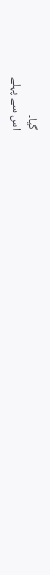گیا۔
اس سے پہلے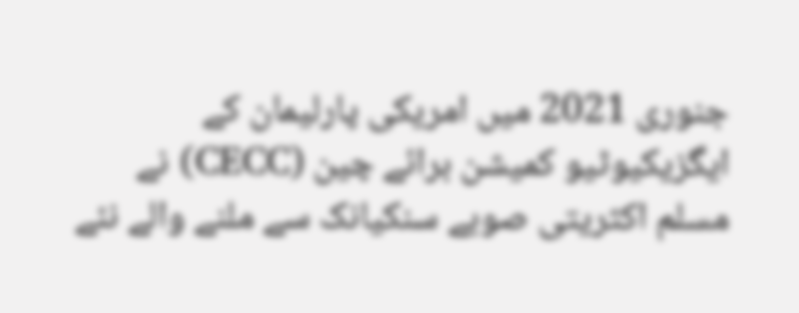جنوری 2021 میں امریکی پارلیمان کے ایگزیکیوٹیو کمیشن برائے چین (CECC) نے مسلم اکثریتی صوبے سنکیانک سے ملنے والے نئے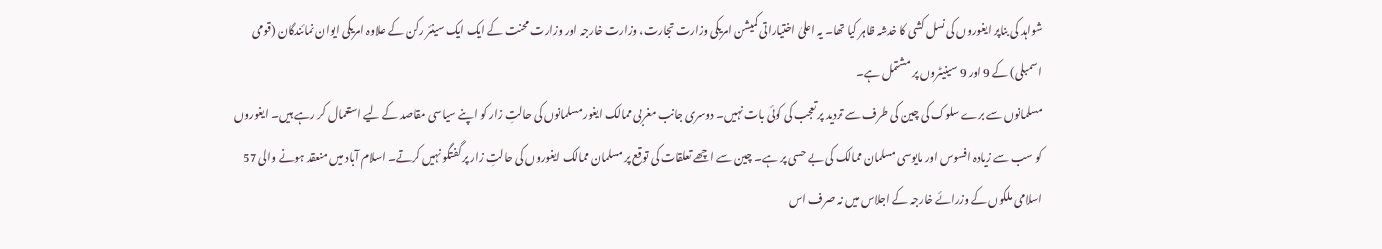شواہد کی بناپر ایغوروں کی نسل کشی کا خدشہ ظاہر کیا تھا۔ یہ اعلیٰ اختیاراتی کمیشن امریکی وزارت تجارت، وزارت خارجہ اور وزارت محنت کے ایک ایک سینئر رکن کے علاوہ امریکی ایوان نمائندگان (قومی اسمبلی) کے 9 اور 9 سینیٹروں پر مشتمل ہے۔
مسلمانوں سے برے سلوک کی چین کی طرف سے تردید پر تعجب کی کوئی بات نہیں۔ دوسری جانب مغربی ممالک ایغور مسلمانوں کی حالتِ زار کو اپنے سیاسی مقاصد کے لیے استعمال کر رہے ہیں۔ ایغوروں کو سب سے زیادہ افسوس اور مایوسی مسلمان ممالک کی بے حسی پر ہے۔ چین سے اچھے تعلقات کی توقع پر مسلمان ممالک ایغوروں کی حالتِ زار پر گفتگو نہیں کرتے۔ اسلام آباد میں منعقد ہونے والی 57 اسلامی ملکوں کے وزرائے خارجہ کے اجلاس میں نہ صرف اس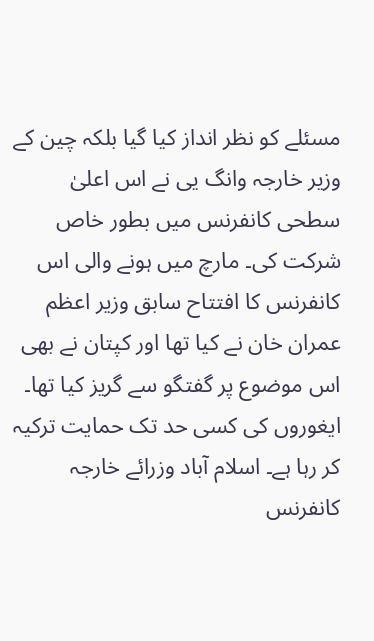مسئلے کو نظر انداز کیا گیا بلکہ چین کے وزیر خارجہ وانگ یی نے اس اعلیٰ سطحی کانفرنس میں بطور خاص شرکت کی۔ مارچ میں ہونے والی اس کانفرنس کا افتتاح سابق وزیر اعظم عمران خان نے کیا تھا اور کپتان نے بھی اس موضوع پر گفتگو سے گریز کیا تھا۔
ایغوروں کی کسی حد تک حمایت ترکیہ کر رہا ہے۔ اسلام آباد وزرائے خارجہ کانفرنس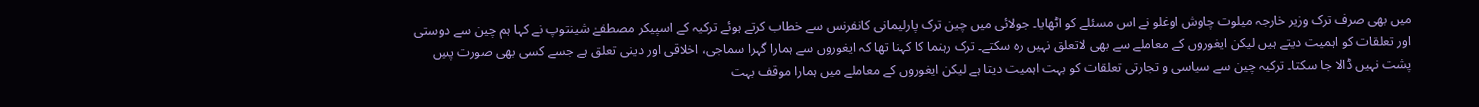میں بھی صرف ترک وزیر خارجہ میلوت چاوش اوغلو نے اس مسئلے کو اٹھایا۔ جولائی میں چین ترک پارلیمانی کانفرنس سے خطاب کرتے ہوئے ترکیہ کے اسپیکر مصطفےٰ شینتوپ نے کہا ہم چین سے دوستی اور تعلقات کو اہمیت دیتے ہیں لیکن ایغوروں کے معاملے سے بھی لاتعلق نہیں رہ سکتے۔ ترک رہنما کا کہنا تھا کہ ایغوروں سے ہمارا گہرا سماجی، اخلاقی اور دینی تعلق ہے جسے کسی بھی صورت پسِ پشت نہیں ڈالا جا سکتا۔ ترکیہ چین سے سیاسی و تجارتی تعلقات کو بہت اہمیت دیتا ہے لیکن ایغوروں کے معاملے میں ہمارا موقف بہت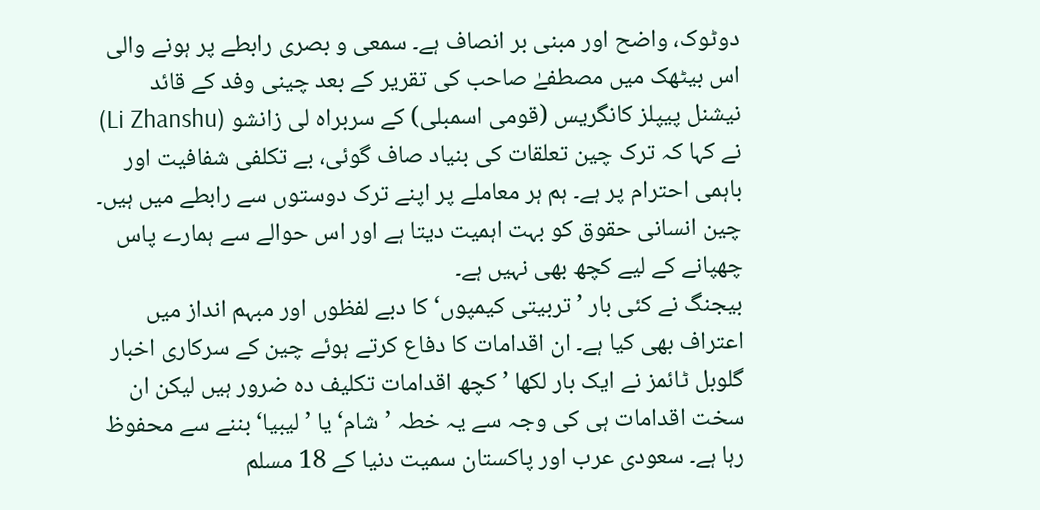دوٹوک، واضح اور مبنی بر انصاف ہے۔ سمعی و بصری رابطے پر ہونے والی اس بیٹھک میں مصطفےٰ صاحب کی تقریر کے بعد چینی وفد کے قائد نیشنل پیپلز کانگریس (قومی اسمبلی) کے سربراہ لی زانشو (Li Zhanshu) نے کہا کہ ترک چین تعلقات کی بنیاد صاف گوئی، بے تکلفی شفافیت اور باہمی احترام پر ہے۔ ہم ہر معاملے پر اپنے ترک دوستوں سے رابطے میں ہیں۔ چین انسانی حقوق کو بہت اہمیت دیتا ہے اور اس حوالے سے ہمارے پاس چھپانے کے لیے کچھ بھی نہیں ہے۔
بیجنگ نے کئی بار ’تربیتی کیمپوں‘ کا دبے لفظوں اور مبہم انداز میں اعتراف بھی کیا ہے۔ ان اقدامات کا دفاع کرتے ہوئے چین کے سرکاری اخبار گلوبل ٹائمز نے ایک بار لکھا ’کچھ اقدامات تکلیف دہ ضرور ہیں لیکن ان سخت اقدامات ہی کی وجہ سے یہ خطہ ’شام‘ یا ’لیبیا‘ بننے سے محفوظ رہا ہے۔ سعودی عرب اور پاکستان سمیت دنیا کے 18 مسلم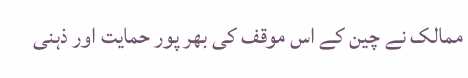ممالک نے چین کے اس موقف کی بھر پور حمایت اور ذہنی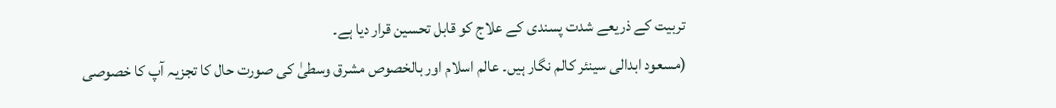تربیت کے ذریعے شدت پسندی کے علاج کو قابل تحسین قرار دیا ہے۔
(مسعود ابدالی سینئر کالم نگار ہیں۔ عالم اسلام اور بالخصوص مشرق وسطیٰ کی صورت حال کا تجزیہ آپ کا خصوصی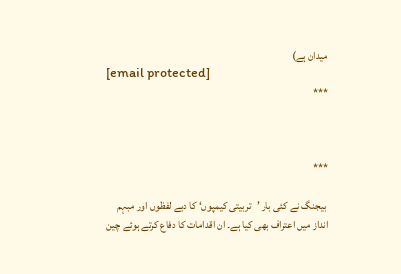میدان ہے)
[email protected]
***



***

 بیجنگ نے کئی بار ’تربیتی کیمپوں‘ کا دبے لفظوں اور مبہم انداز میں اعتراف بھی کیا ہے۔ ان اقدامات کا دفاع کرتے ہوئے چین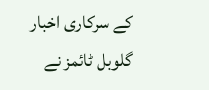کے سرکاری اخبار گلوبل ٹائمز نے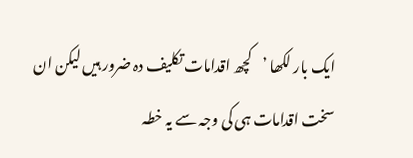ایک بار لکھا ’کچھ اقدامات تکلیف دہ ضرور ہیں لیکن ان سخت اقدامات ہی کی وجہ سے یہ خطہ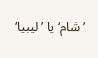’شام‘ یا ’لیبیا‘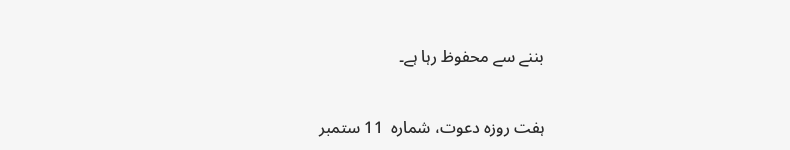بننے سے محفوظ رہا ہے۔


ہفت روزہ دعوت، شمارہ  11 ستمبر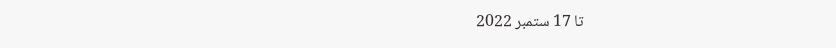تا 17 ستمبر 2022